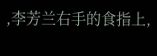,李芳兰右手的食指上,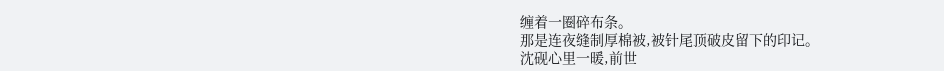缠着一圈碎布条。
那是连夜缝制厚棉被,被针尾顶破皮留下的印记。
沈砚心里一暖,前世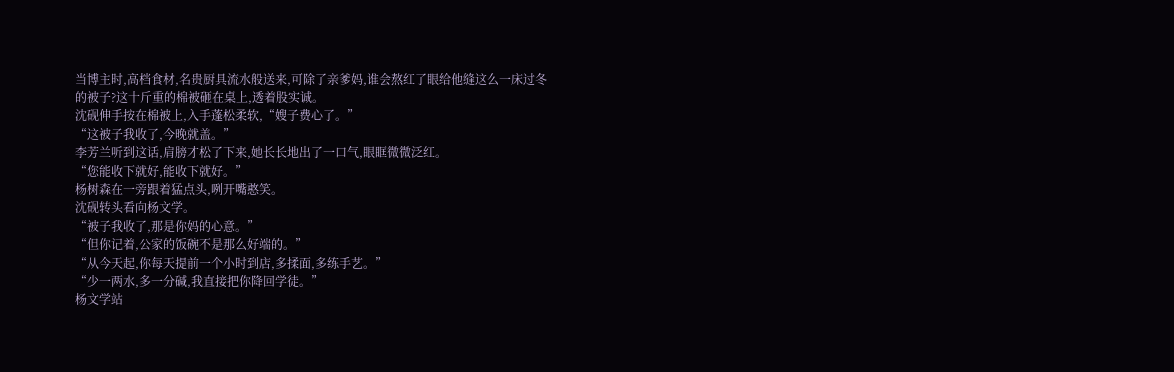当博主时,高档食材,名贵厨具流水般送来,可除了亲爹妈,谁会熬红了眼给他缝这么一床过冬的被子?这十斤重的棉被砸在桌上,透着股实诚。
沈砚伸手按在棉被上,入手蓬松柔软,“嫂子费心了。”
“这被子我收了,今晚就盖。”
李芳兰听到这话,肩膀才松了下来,她长长地出了一口气,眼眶微微泛红。
“您能收下就好,能收下就好。”
杨树森在一旁跟着猛点头,咧开嘴憨笑。
沈砚转头看向杨文学。
“被子我收了,那是你妈的心意。”
“但你记着,公家的饭碗不是那么好端的。”
“从今天起,你每天提前一个小时到店,多揉面,多练手艺。”
“少一两水,多一分碱,我直接把你降回学徒。”
杨文学站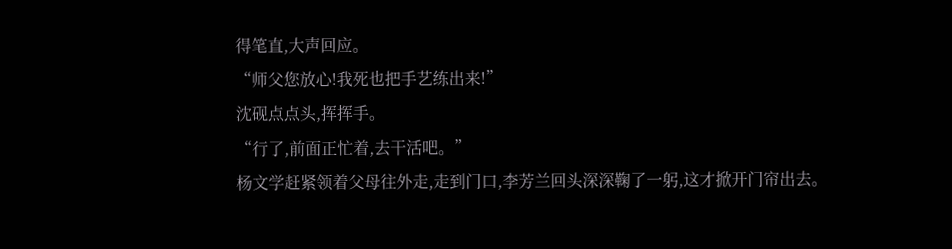得笔直,大声回应。
“师父您放心!我死也把手艺练出来!”
沈砚点点头,挥挥手。
“行了,前面正忙着,去干活吧。”
杨文学赶紧领着父母往外走,走到门口,李芳兰回头深深鞠了一躬,这才掀开门帘出去。